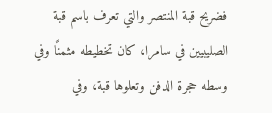فضريح قبة المنتصر والتي تعرف باسم قبة الصليبيين في سامرا، كان تخطيطه مثمنًا وفي وسطه حجرة الدفن وتعلوها قبة، وفي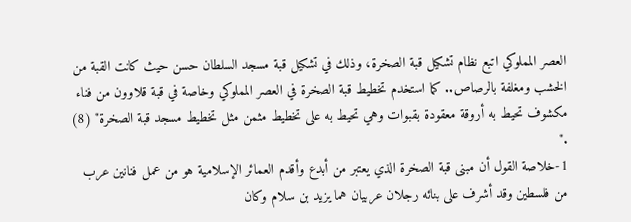العصر المملوكي اتبع نظام تشكيل قبة الصخرة، وذلك في تشكيل قبة مسجد السلطان حسن حيث كانت القبة من الخشب ومغلفة بالرصاص.. كما استخدم تخطيط قبة الصخرة في العصر المملوكي وخاصة في قبة قلاوون من فناء مكشوف تحيط به أروقة معقودة بقبوات وهي تحيط به على تخطيط مثمن مثل تخطيط مسجد قبة الصخرة" (8) ."
1-خلاصة القول أن مبنى قبة الصخرة الذي يعتبر من أبدع وأقدم العمائر الإسلامية هو من عمل فنانين عرب من فلسطين وقد أشرف على بنائه رجلان عربيان هما يزيد بن سلام وكان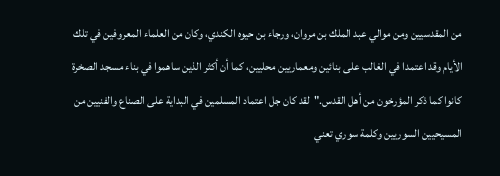من المقدسيين ومن موالي عبد الملك بن مروان، ورجاء بن حيوه الكندي، وكان من العلماء المعروفين في تلك الأيام وقد اعتمدا في الغالب على بنائين ومعماريين محليين، كما أن أكثر الذين ساهموا في بناء مسجد الصخرة كانوا كما ذكر المؤرخون من أهل القدس."لقد كان جل اعتماد المسلمين في البداية على الصناع والفنيين من المسيحيين السوريين وكلمة سوري تعني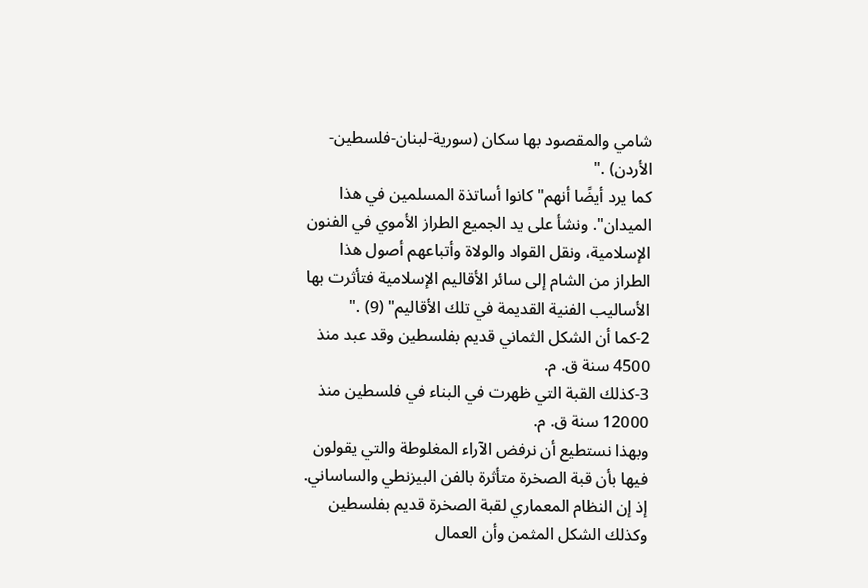شامي والمقصود بها سكان (سورية-لبنان-فلسطين- الأردن) ."
كما يرد أيضًا أنهم"كانوا أساتذة المسلمين في هذا الميدان". ونشأ على يد الجميع الطراز الأموي في الفنون الإسلامية، ونقل القواد والولاة وأتباعهم أصول هذا الطراز من الشام إلى سائر الأقاليم الإسلامية فتأثرت بها الأساليب الفنية القديمة في تلك الأقاليم" (9) ."
2-كما أن الشكل الثماني قديم بفلسطين وقد عبد منذ 4500 سنة ق. م.
3-كذلك القبة التي ظهرت في البناء في فلسطين منذ 12000 سنة ق. م.
وبهذا نستطيع أن نرفض الآراء المغلوطة والتي يقولون فيها بأن قبة الصخرة متأثرة بالفن البيزنطي والساساني. إذ إن النظام المعماري لقبة الصخرة قديم بفلسطين وكذلك الشكل المثمن وأن العمال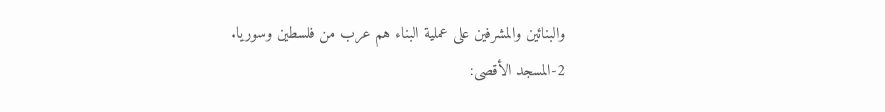والبنائين والمشرفين على عملية البناء هم عرب من فلسطين وسوريا.
2-المسجد الأقصى: